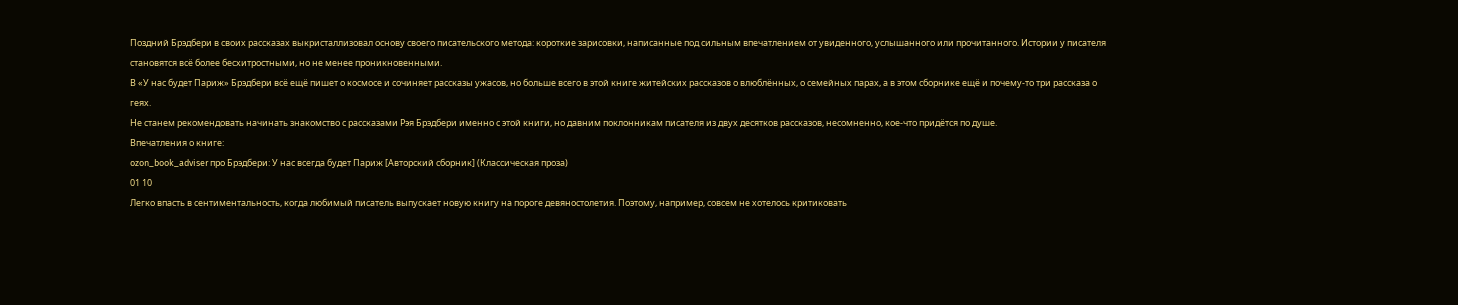Поздний Брэдбери в своих рассказах выкристаллизовал основу своего писательского метода: короткие зарисовки, написанные под сильным впечатлением от увиденного, услышанного или прочитанного. Истории у писателя становятся всё более бесхитростными, но не менее проникновенными.
В «У нас будет Париж» Брэдбери всё ещё пишет о космосе и сочиняет рассказы ужасов, но больше всего в этой книге житейских рассказов о влюблённых, о семейных парах, а в этом сборнике ещё и почему-то три рассказа о геях.
Не станем рекомендовать начинать знакомство с рассказами Рэя Брэдбери именно с этой книги, но давним поклонникам писателя из двух десятков рассказов, несомненно, кое-что придётся по душе.
Впечатления о книге:
ozon_book_adviser про Брэдбери: У нас всегда будет Париж [Авторский сборник] (Классическая проза)
01 10
Легко впасть в сентиментальность, когда любимый писатель выпускает новую книгу на пороге девяностолетия. Поэтому, например, совсем не хотелось критиковать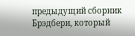предыдущий сборник Брэдбери, который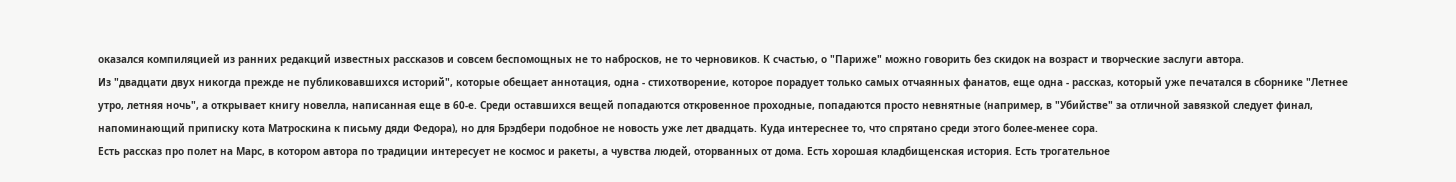оказался компиляцией из ранних редакций известных рассказов и совсем беспомощных не то набросков, не то черновиков. К счастью, о "Париже" можно говорить без скидок на возраст и творческие заслуги автора.
Из "двадцати двух никогда прежде не публиковавшихся историй", которые обещает аннотация, одна - стихотворение, которое порадует только самых отчаянных фанатов, еще одна - рассказ, который уже печатался в сборнике "Летнее утро, летняя ночь", а открывает книгу новелла, написанная еще в 60-е. Среди оставшихся вещей попадаются откровенное проходные, попадаются просто невнятные (например, в "Убийстве" за отличной завязкой следует финал, напоминающий приписку кота Матроскина к письму дяди Федора), но для Брэдбери подобное не новость уже лет двадцать. Куда интереснее то, что спрятано среди этого более-менее сора.
Есть рассказ про полет на Марс, в котором автора по традиции интересует не космос и ракеты, а чувства людей, оторванных от дома. Есть хорошая кладбищенская история. Есть трогательное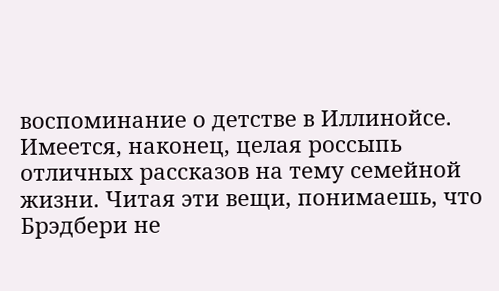воспоминание о детстве в Иллинойсе. Имеется, наконец, целая россыпь отличных рассказов на тему семейной жизни. Читая эти вещи, понимаешь, что Брэдбери не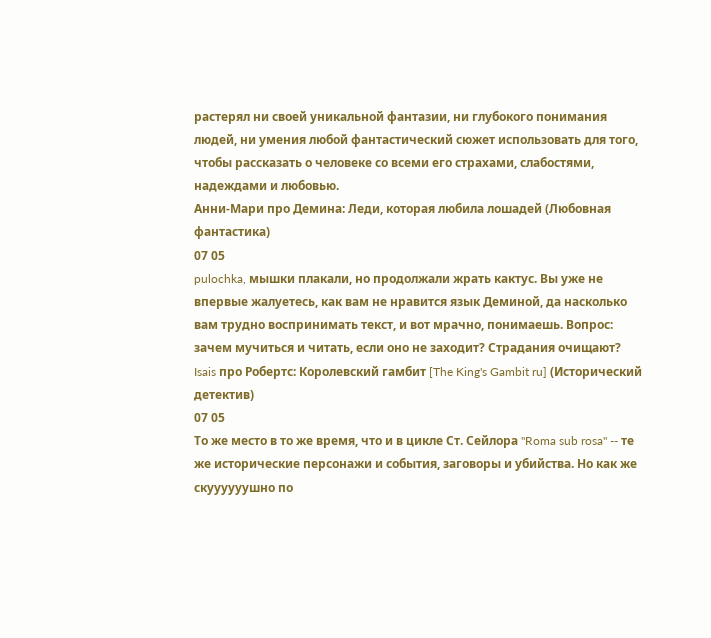растерял ни своей уникальной фантазии, ни глубокого понимания людей, ни умения любой фантастический сюжет использовать для того, чтобы рассказать о человеке со всеми его страхами, слабостями, надеждами и любовью.
Анни-Мари про Демина: Леди, которая любила лошадей (Любовная фантастика)
07 05
pulochka, мышки плакали, но продолжали жрать кактус. Вы уже не впервые жалуетесь, как вам не нравится язык Деминой, да насколько вам трудно воспринимать текст, и вот мрачно, понимаешь. Вопрос: зачем мучиться и читать, если оно не заходит? Страдания очищают?
Isais про Робертс: Королевский гамбит [The King's Gambit ru] (Исторический детектив)
07 05
То же место в то же время, что и в цикле Ст. Сейлора "Roma sub rosa" -- те же исторические персонажи и события, заговоры и убийства. Но как же скуууууушно по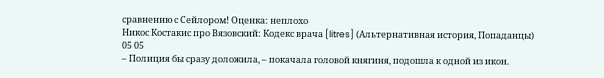сравнению с Сейлором! Оценка: неплохо
Никос Костакис про Вязовский: Кодекс врача [litres] (Альтернативная история, Попаданцы)
05 05
– Полиция бы сразу доложила, – покачала головой княгиня, подошла к одной из икон.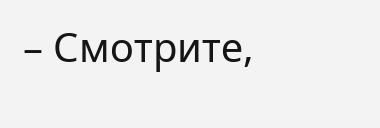– Смотрите,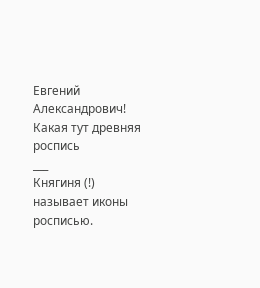Евгений Александрович! Какая тут древняя роспись
___
Княгиня (!) называет иконы росписью.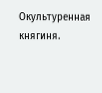Окультуренная княгиня.